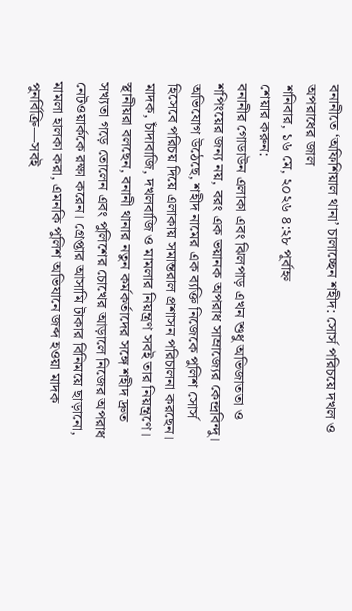বনানীতে ‘অফিশিয়াল থানা’ চালাচ্ছেন শহীদ: সোর্স পরিচয়ে দখল ও অপরাধের জাল
শনিবার, ১৬ মে, ২০২৬ ৪:২৮ পূর্বাহ্ন
শেয়ার করুন:
বনানীর গোডাউন এলাকা এবং ঝিলপাড় এখন শুধু অভিজাততা ও শপিংয়ের জন্য নয়, বরং এক ভয়ানক অপরাধ সাম্রাজ্যের কেন্দ্রবিন্দু। অভিযোগ উঠেছে, শহীদ নামের এক ব্যক্তি নিজেকে পুলিশ সোর্স হিসেবে পরিচয় দিয়ে এলাকায় সমান্তরাল প্রশাসন পরিচালনা করছেন। মাদক, চাঁদাবাজি, দখলবাজি ও মামলার নিয়ন্ত্রণ সবই তার নিয়ন্ত্রণে।
স্থানীয়রা বলছেন, বনানী থানার নতুন কর্মকর্তাদের সঙ্গে শহীদ দ্রুত সখ্যতা গড়ে তোলেন এবং পুলিশের চোখের আড়ালে নিজের অপরাধ নেটওয়ার্ককে রক্ষা করেন। গ্রেপ্তার আসামি টাকার বিনিময়ে ছাড়ানো, মামলা হালকা করা, এমনকি পুলিশ অভিযানে জব্দ হওয়া মাদক পুনর্বিক্রি—সবই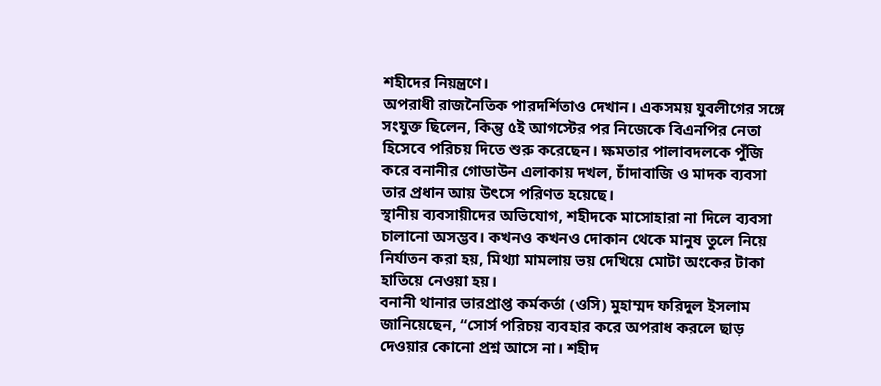শহীদের নিয়ন্ত্রণে।
অপরাধী রাজনৈতিক পারদর্শিতাও দেখান। একসময় যুবলীগের সঙ্গে সংযুক্ত ছিলেন, কিন্তু ৫ই আগস্টের পর নিজেকে বিএনপির নেতা হিসেবে পরিচয় দিতে শুরু করেছেন। ক্ষমতার পালাবদলকে পুঁজি করে বনানীর গোডাউন এলাকায় দখল, চাঁদাবাজি ও মাদক ব্যবসা তার প্রধান আয় উৎসে পরিণত হয়েছে।
স্থানীয় ব্যবসায়ীদের অভিযোগ, শহীদকে মাসোহারা না দিলে ব্যবসা চালানো অসম্ভব। কখনও কখনও দোকান থেকে মানুষ তুলে নিয়ে নির্যাতন করা হয়, মিথ্যা মামলায় ভয় দেখিয়ে মোটা অংকের টাকা হাতিয়ে নেওয়া হয়।
বনানী থানার ভারপ্রাপ্ত কর্মকর্তা (ওসি) মুহাম্মদ ফরিদুল ইসলাম জানিয়েছেন, “সোর্স পরিচয় ব্যবহার করে অপরাধ করলে ছাড় দেওয়ার কোনো প্রশ্ন আসে না। শহীদ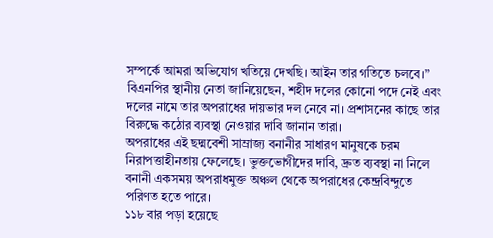সম্পর্কে আমরা অভিযোগ খতিয়ে দেখছি। আইন তার গতিতে চলবে।”
বিএনপির স্থানীয় নেতা জানিয়েছেন, শহীদ দলের কোনো পদে নেই এবং দলের নামে তার অপরাধের দায়ভার দল নেবে না। প্রশাসনের কাছে তার বিরুদ্ধে কঠোর ব্যবস্থা নেওয়ার দাবি জানান তারা।
অপরাধের এই ছদ্মবেশী সাম্রাজ্য বনানীর সাধারণ মানুষকে চরম নিরাপত্তাহীনতায় ফেলেছে। ভুক্তভোগীদের দাবি, দ্রুত ব্যবস্থা না নিলে বনানী একসময় অপরাধমুক্ত অঞ্চল থেকে অপরাধের কেন্দ্রবিন্দুতে পরিণত হতে পারে।
১১৮ বার পড়া হয়েছে